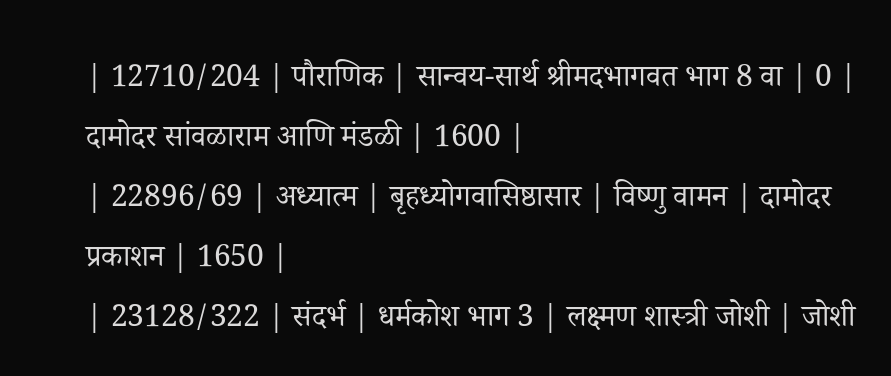| 12710/204 | पौराणिक | सान्वय-सार्थ श्रीमदभागवत भाग 8 वा | 0 | दामोदर सांवळाराम आणि मंडळी | 1600 |
| 22896/69 | अध्यात्म | बृहध्योगवासिष्ठासार | विष्णु वामन | दामोदर प्रकाशन | 1650 |
| 23128/322 | संदर्भ | धर्मकोश भाग 3 | लक्ष्मण शास्त्री जोशी | जोशी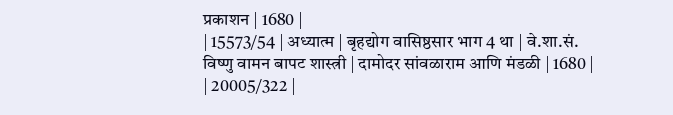प्रकाशन | 1680 |
| 15573/54 | अध्यात्म | बृहद्योग वासिष्ठसार भाग 4 था | वे.शा.सं. विष्णु वामन बापट शास्त्री | दामोदर सांवळाराम आणि मंडळी | 1680 |
| 20005/322 |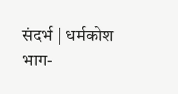संदर्भ | धर्मकोश भाग-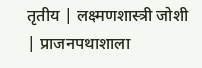तृतीय | लक्ष्मणशास्त्री जोशी | प्राजनपथाशाला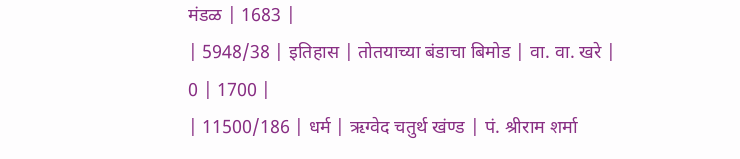मंडळ | 1683 |
| 5948/38 | इतिहास | तोतयाच्या बंडाचा बिमोड | वा. वा. खरे | 0 | 1700 |
| 11500/186 | धर्म | ऋग्वेद चतुर्थ खंण्ड | पं. श्रीराम शर्मा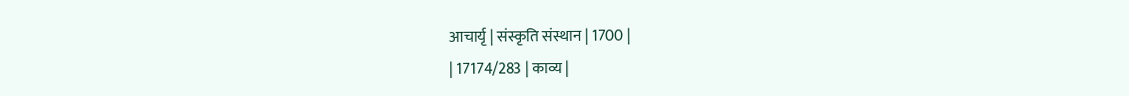आचार्यृ | संस्कृति संस्थान | 1700 |
| 17174/283 | काव्य |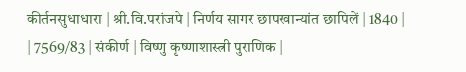कीर्तनसुधाधारा | श्री.वि.परांजपे | निर्णय सागर छापखान्यांत छापिलें | 1840 |
| 7569/83 | संकीर्ण | विष्णु कृष्णाशास्त्री पुराणिक |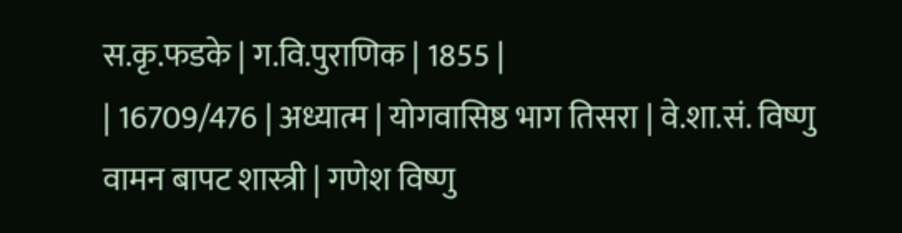स.कृ.फडके | ग.वि.पुराणिक | 1855 |
| 16709/476 | अध्यात्म | योगवासिष्ठ भाग तिसरा | वे.शा.सं. विष्णु वामन बापट शास्त्री | गणेश विष्णु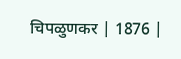चिपळुणकर | 1876 |